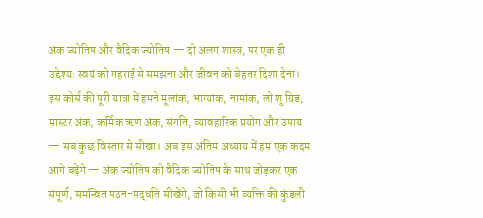अंक ज्योतिष और वैदिक ज्योतिष — दो अलग शास्त्र, पर एक ही उद्देश्य: स्वयं को गहराई से समझना और जीवन को बेहतर दिशा देना। इस कोर्स की पूरी यात्रा में हमने मूलांक, भाग्यांक, नामांक, लो शू ग्रिड, मास्टर अंक, कर्मिक ऋण अंक, संगति, व्यावहारिक प्रयोग और उपाय — सब कुछ विस्तार से सीखा। अब इस अंतिम अध्याय में हम एक कदम आगे बढ़ेंगे — अंक ज्योतिष को वैदिक ज्योतिष के साथ जोड़कर एक संपूर्ण, समन्वित पठन-पद्धति सीखेंगे, जो किसी भी व्यक्ति की कुंडली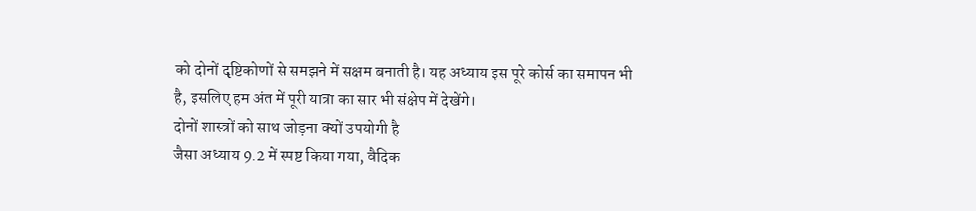को दोनों दृष्टिकोणों से समझने में सक्षम बनाती है। यह अध्याय इस पूरे कोर्स का समापन भी है, इसलिए हम अंत में पूरी यात्रा का सार भी संक्षेप में देखेंगे।
दोनों शास्त्रों को साथ जोड़ना क्यों उपयोगी है
जैसा अध्याय 9.2 में स्पष्ट किया गया, वैदिक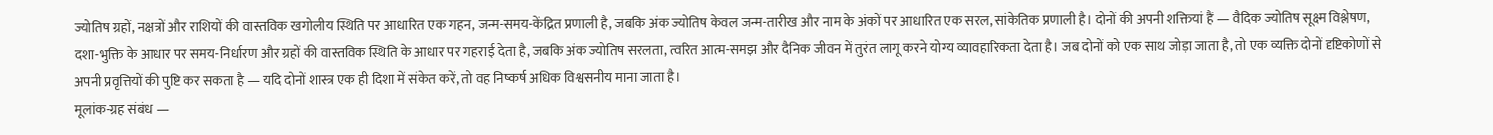ज्योतिष ग्रहों, नक्षत्रों और राशियों की वास्तविक खगोलीय स्थिति पर आधारित एक गहन, जन्म-समय-केंद्रित प्रणाली है, जबकि अंक ज्योतिष केवल जन्म-तारीख और नाम के अंकों पर आधारित एक सरल, सांकेतिक प्रणाली है। दोनों की अपनी शक्तियां हैं — वैदिक ज्योतिष सूक्ष्म विश्लेषण, दशा-भुक्ति के आधार पर समय-निर्धारण और ग्रहों की वास्तविक स्थिति के आधार पर गहराई देता है, जबकि अंक ज्योतिष सरलता, त्वरित आत्म-समझ और दैनिक जीवन में तुरंत लागू करने योग्य व्यावहारिकता देता है। जब दोनों को एक साथ जोड़ा जाता है, तो एक व्यक्ति दोनों दृष्टिकोणों से अपनी प्रवृत्तियों की पुष्टि कर सकता है — यदि दोनों शास्त्र एक ही दिशा में संकेत करें, तो वह निष्कर्ष अधिक विश्वसनीय माना जाता है।
मूलांक-ग्रह संबंध —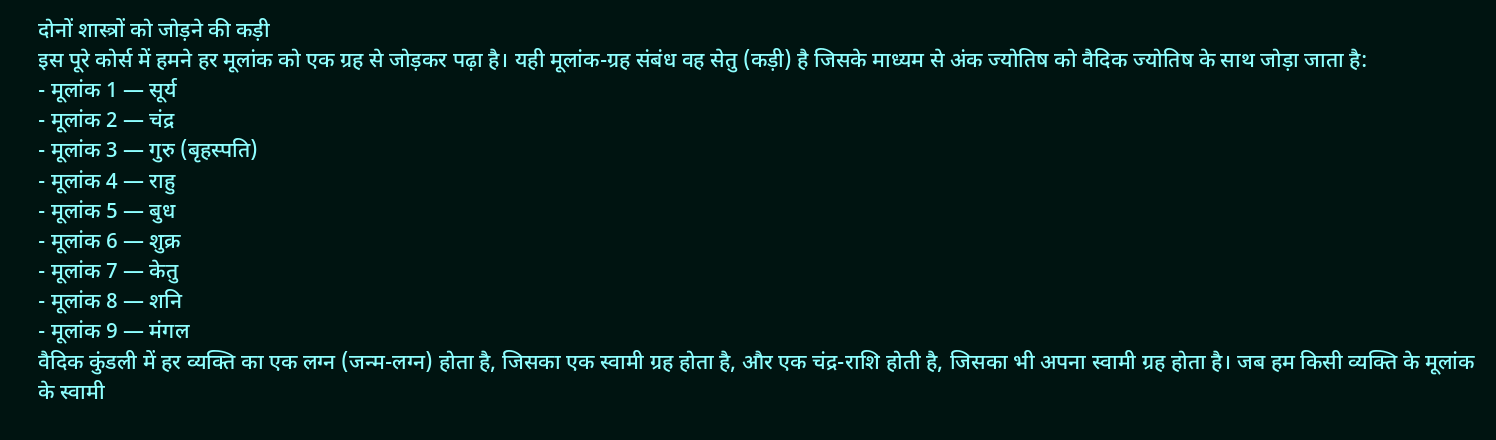दोनों शास्त्रों को जोड़ने की कड़ी
इस पूरे कोर्स में हमने हर मूलांक को एक ग्रह से जोड़कर पढ़ा है। यही मूलांक-ग्रह संबंध वह सेतु (कड़ी) है जिसके माध्यम से अंक ज्योतिष को वैदिक ज्योतिष के साथ जोड़ा जाता है:
- मूलांक 1 — सूर्य
- मूलांक 2 — चंद्र
- मूलांक 3 — गुरु (बृहस्पति)
- मूलांक 4 — राहु
- मूलांक 5 — बुध
- मूलांक 6 — शुक्र
- मूलांक 7 — केतु
- मूलांक 8 — शनि
- मूलांक 9 — मंगल
वैदिक कुंडली में हर व्यक्ति का एक लग्न (जन्म-लग्न) होता है, जिसका एक स्वामी ग्रह होता है, और एक चंद्र-राशि होती है, जिसका भी अपना स्वामी ग्रह होता है। जब हम किसी व्यक्ति के मूलांक के स्वामी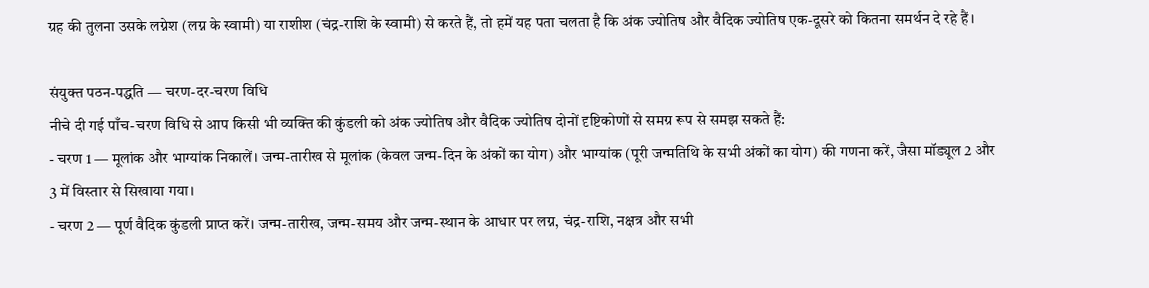ग्रह की तुलना उसके लग्नेश (लग्न के स्वामी) या राशीश (चंद्र-राशि के स्वामी) से करते हैं, तो हमें यह पता चलता है कि अंक ज्योतिष और वैदिक ज्योतिष एक-दूसरे को कितना समर्थन दे रहे हैं।

संयुक्त पठन-पद्धति — चरण-दर-चरण विधि
नीचे दी गई पाँच-चरण विधि से आप किसी भी व्यक्ति की कुंडली को अंक ज्योतिष और वैदिक ज्योतिष दोनों दृष्टिकोणों से समग्र रूप से समझ सकते हैं:
- चरण 1 — मूलांक और भाग्यांक निकालें। जन्म-तारीख से मूलांक (केवल जन्म-दिन के अंकों का योग) और भाग्यांक (पूरी जन्मतिथि के सभी अंकों का योग) की गणना करें, जैसा मॉड्यूल 2 और 3 में विस्तार से सिखाया गया।
- चरण 2 — पूर्ण वैदिक कुंडली प्राप्त करें। जन्म-तारीख, जन्म-समय और जन्म-स्थान के आधार पर लग्न, चंद्र-राशि, नक्षत्र और सभी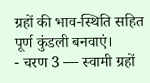ग्रहों की भाव-स्थिति सहित पूर्ण कुंडली बनवाएं।
- चरण 3 — स्वामी ग्रहों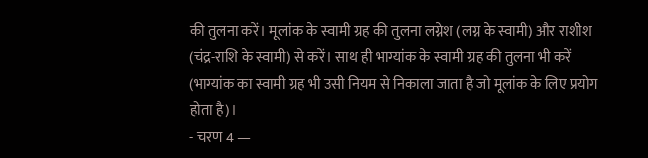की तुलना करें। मूलांक के स्वामी ग्रह की तुलना लग्नेश (लग्न के स्वामी) और राशीश (चंद्र-राशि के स्वामी) से करें। साथ ही भाग्यांक के स्वामी ग्रह की तुलना भी करें (भाग्यांक का स्वामी ग्रह भी उसी नियम से निकाला जाता है जो मूलांक के लिए प्रयोग होता है)।
- चरण 4 —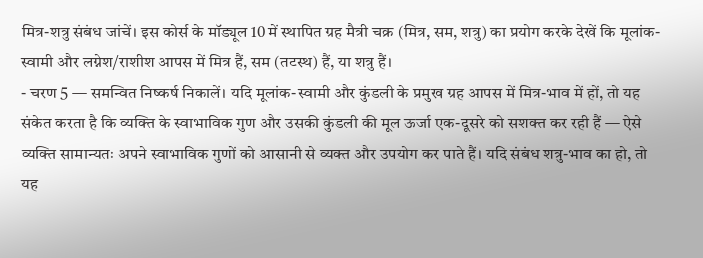मित्र-शत्रु संबंध जांचें। इस कोर्स के मॉड्यूल 10 में स्थापित ग्रह मैत्री चक्र (मित्र, सम, शत्रु) का प्रयोग करके देखें कि मूलांक-स्वामी और लग्नेश/राशीश आपस में मित्र हैं, सम (तटस्थ) हैं, या शत्रु हैं।
- चरण 5 — समन्वित निष्कर्ष निकालें। यदि मूलांक-स्वामी और कुंडली के प्रमुख ग्रह आपस में मित्र-भाव में हों, तो यह संकेत करता है कि व्यक्ति के स्वाभाविक गुण और उसकी कुंडली की मूल ऊर्जा एक-दूसरे को सशक्त कर रही हैं — ऐसे व्यक्ति सामान्यतः अपने स्वाभाविक गुणों को आसानी से व्यक्त और उपयोग कर पाते हैं। यदि संबंध शत्रु-भाव का हो, तो यह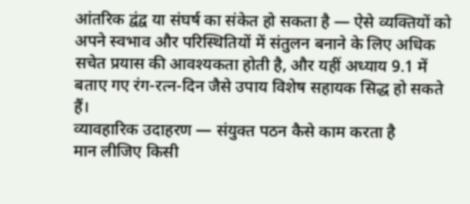आंतरिक द्वंद्व या संघर्ष का संकेत हो सकता है — ऐसे व्यक्तियों को अपने स्वभाव और परिस्थितियों में संतुलन बनाने के लिए अधिक सचेत प्रयास की आवश्यकता होती है, और यहीं अध्याय 9.1 में बताए गए रंग-रत्न-दिन जैसे उपाय विशेष सहायक सिद्ध हो सकते हैं।
व्यावहारिक उदाहरण — संयुक्त पठन कैसे काम करता है
मान लीजिए किसी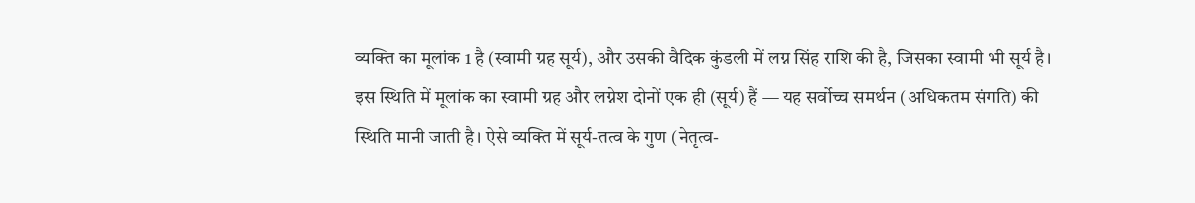व्यक्ति का मूलांक 1 है (स्वामी ग्रह सूर्य), और उसकी वैदिक कुंडली में लग्न सिंह राशि की है, जिसका स्वामी भी सूर्य है। इस स्थिति में मूलांक का स्वामी ग्रह और लग्नेश दोनों एक ही (सूर्य) हैं — यह सर्वोच्च समर्थन (अधिकतम संगति) की स्थिति मानी जाती है। ऐसे व्यक्ति में सूर्य-तत्व के गुण (नेतृत्व-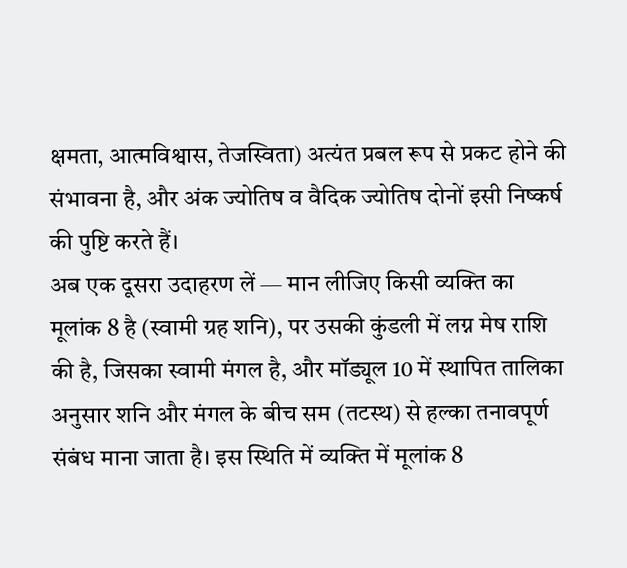क्षमता, आत्मविश्वास, तेजस्विता) अत्यंत प्रबल रूप से प्रकट होने की संभावना है, और अंक ज्योतिष व वैदिक ज्योतिष दोनों इसी निष्कर्ष की पुष्टि करते हैं।
अब एक दूसरा उदाहरण लें — मान लीजिए किसी व्यक्ति का मूलांक 8 है (स्वामी ग्रह शनि), पर उसकी कुंडली में लग्न मेष राशि की है, जिसका स्वामी मंगल है, और मॉड्यूल 10 में स्थापित तालिका अनुसार शनि और मंगल के बीच सम (तटस्थ) से हल्का तनावपूर्ण संबंध माना जाता है। इस स्थिति में व्यक्ति में मूलांक 8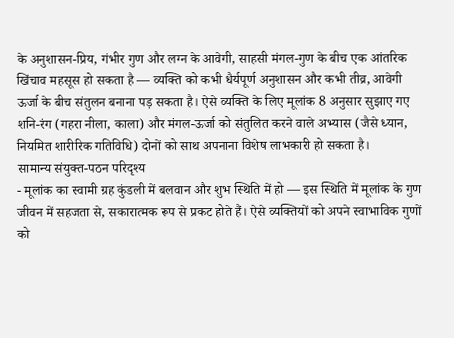के अनुशासन-प्रिय, गंभीर गुण और लग्न के आवेगी, साहसी मंगल-गुण के बीच एक आंतरिक खिंचाव महसूस हो सकता है — व्यक्ति को कभी धैर्यपूर्ण अनुशासन और कभी तीव्र, आवेगी ऊर्जा के बीच संतुलन बनाना पड़ सकता है। ऐसे व्यक्ति के लिए मूलांक 8 अनुसार सुझाए गए शनि-रंग (गहरा नीला, काला) और मंगल-ऊर्जा को संतुलित करने वाले अभ्यास (जैसे ध्यान, नियमित शारीरिक गतिविधि) दोनों को साथ अपनाना विशेष लाभकारी हो सकता है।
सामान्य संयुक्त-पठन परिदृश्य
- मूलांक का स्वामी ग्रह कुंडली में बलवान और शुभ स्थिति में हो — इस स्थिति में मूलांक के गुण जीवन में सहजता से, सकारात्मक रूप से प्रकट होते हैं। ऐसे व्यक्तियों को अपने स्वाभाविक गुणों को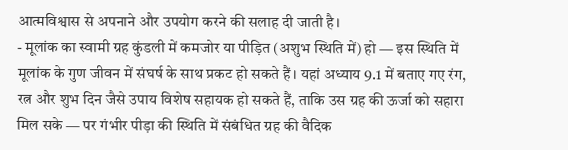आत्मविश्वास से अपनाने और उपयोग करने की सलाह दी जाती है।
- मूलांक का स्वामी ग्रह कुंडली में कमजोर या पीड़ित (अशुभ स्थिति में) हो — इस स्थिति में मूलांक के गुण जीवन में संघर्ष के साथ प्रकट हो सकते हैं। यहां अध्याय 9.1 में बताए गए रंग, रत्न और शुभ दिन जैसे उपाय विशेष सहायक हो सकते हैं, ताकि उस ग्रह की ऊर्जा को सहारा मिल सके — पर गंभीर पीड़ा की स्थिति में संबंधित ग्रह की वैदिक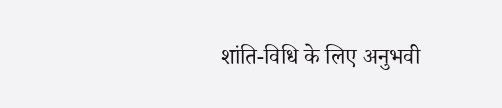शांति-विधि के लिए अनुभवी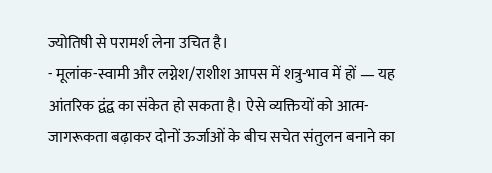ज्योतिषी से परामर्श लेना उचित है।
- मूलांक-स्वामी और लग्नेश/राशीश आपस में शत्रु-भाव में हों — यह आंतरिक द्वंद्व का संकेत हो सकता है। ऐसे व्यक्तियों को आत्म-जागरूकता बढ़ाकर दोनों ऊर्जाओं के बीच सचेत संतुलन बनाने का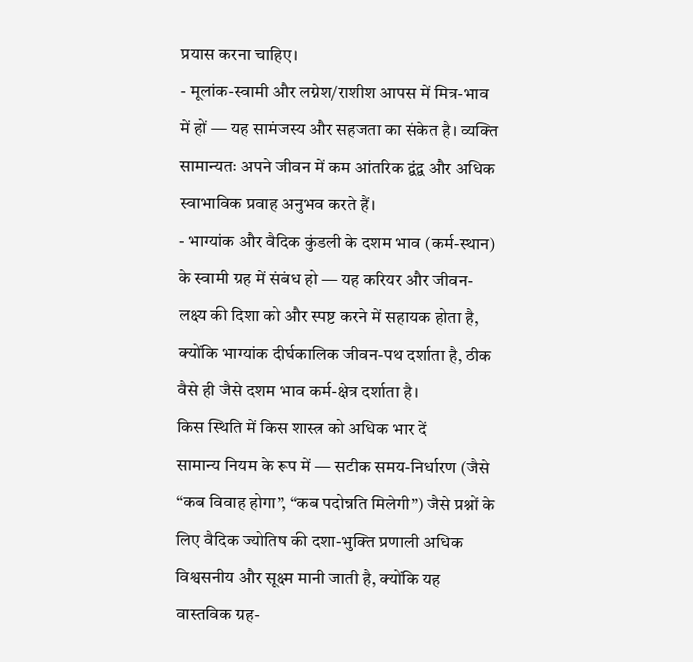प्रयास करना चाहिए।
- मूलांक-स्वामी और लग्नेश/राशीश आपस में मित्र-भाव में हों — यह सामंजस्य और सहजता का संकेत है। व्यक्ति सामान्यतः अपने जीवन में कम आंतरिक द्वंद्व और अधिक स्वाभाविक प्रवाह अनुभव करते हैं।
- भाग्यांक और वैदिक कुंडली के दशम भाव (कर्म-स्थान) के स्वामी ग्रह में संबंध हो — यह करियर और जीवन-लक्ष्य की दिशा को और स्पष्ट करने में सहायक होता है, क्योंकि भाग्यांक दीर्घकालिक जीवन-पथ दर्शाता है, ठीक वैसे ही जैसे दशम भाव कर्म-क्षेत्र दर्शाता है।
किस स्थिति में किस शास्त्र को अधिक भार दें
सामान्य नियम के रूप में — सटीक समय-निर्धारण (जैसे “कब विवाह होगा”, “कब पदोन्नति मिलेगी”) जैसे प्रश्नों के लिए वैदिक ज्योतिष की दशा-भुक्ति प्रणाली अधिक विश्वसनीय और सूक्ष्म मानी जाती है, क्योंकि यह वास्तविक ग्रह-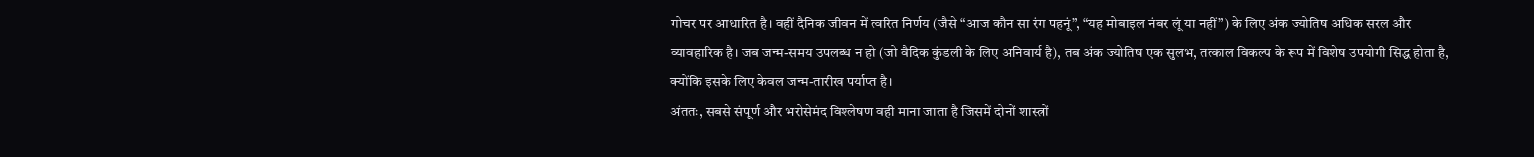गोचर पर आधारित है। वहीं दैनिक जीवन में त्वरित निर्णय (जैसे “आज कौन सा रंग पहनूं”, “यह मोबाइल नंबर लूं या नहीं”) के लिए अंक ज्योतिष अधिक सरल और व्यावहारिक है। जब जन्म-समय उपलब्ध न हो (जो वैदिक कुंडली के लिए अनिवार्य है), तब अंक ज्योतिष एक सुलभ, तत्काल विकल्प के रूप में विशेष उपयोगी सिद्ध होता है, क्योंकि इसके लिए केवल जन्म-तारीख पर्याप्त है।
अंततः, सबसे संपूर्ण और भरोसेमंद विश्लेषण वही माना जाता है जिसमें दोनों शास्त्रों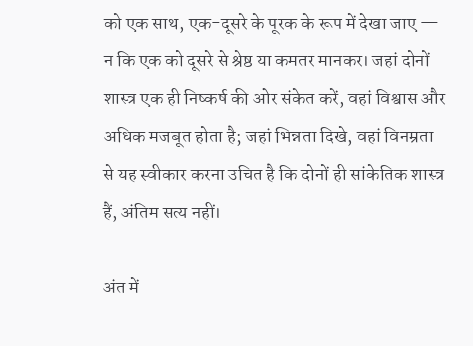को एक साथ, एक-दूसरे के पूरक के रूप में देखा जाए — न कि एक को दूसरे से श्रेष्ठ या कमतर मानकर। जहां दोनों शास्त्र एक ही निष्कर्ष की ओर संकेत करें, वहां विश्वास और अधिक मजबूत होता है; जहां भिन्नता दिखे, वहां विनम्रता से यह स्वीकार करना उचित है कि दोनों ही सांकेतिक शास्त्र हैं, अंतिम सत्य नहीं।

अंत में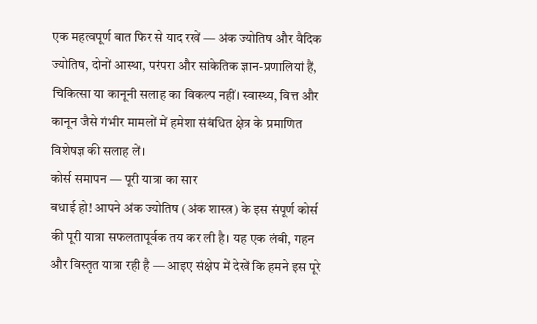एक महत्वपूर्ण बात फिर से याद रखें — अंक ज्योतिष और वैदिक ज्योतिष, दोनों आस्था, परंपरा और सांकेतिक ज्ञान-प्रणालियां हैं, चिकित्सा या कानूनी सलाह का विकल्प नहीं। स्वास्थ्य, वित्त और कानून जैसे गंभीर मामलों में हमेशा संबंधित क्षेत्र के प्रमाणित विशेषज्ञ की सलाह लें।
कोर्स समापन — पूरी यात्रा का सार
बधाई हो! आपने अंक ज्योतिष (अंक शास्त्र) के इस संपूर्ण कोर्स की पूरी यात्रा सफलतापूर्वक तय कर ली है। यह एक लंबी, गहन और विस्तृत यात्रा रही है — आइए संक्षेप में देखें कि हमने इस पूरे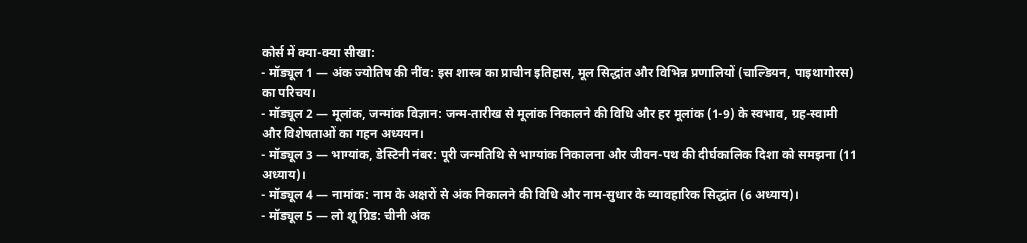कोर्स में क्या-क्या सीखा:
- मॉड्यूल 1 — अंक ज्योतिष की नींव: इस शास्त्र का प्राचीन इतिहास, मूल सिद्धांत और विभिन्न प्रणालियों (चाल्डियन, पाइथागोरस) का परिचय।
- मॉड्यूल 2 — मूलांक, जन्मांक विज्ञान: जन्म-तारीख से मूलांक निकालने की विधि और हर मूलांक (1-9) के स्वभाव, ग्रह-स्वामी और विशेषताओं का गहन अध्ययन।
- मॉड्यूल 3 — भाग्यांक, डेस्टिनी नंबर: पूरी जन्मतिथि से भाग्यांक निकालना और जीवन-पथ की दीर्घकालिक दिशा को समझना (11 अध्याय)।
- मॉड्यूल 4 — नामांक: नाम के अक्षरों से अंक निकालने की विधि और नाम-सुधार के व्यावहारिक सिद्धांत (6 अध्याय)।
- मॉड्यूल 5 — लो शू ग्रिड: चीनी अंक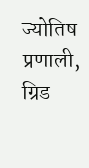ज्योतिष प्रणाली, ग्रिड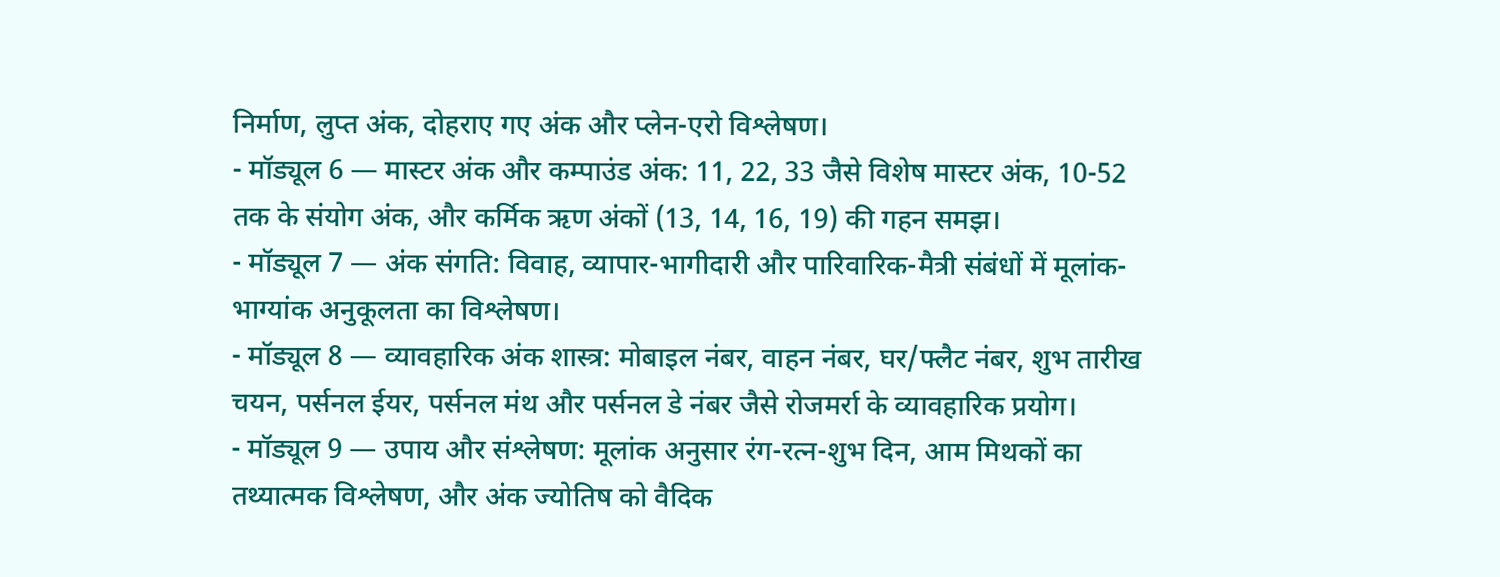निर्माण, लुप्त अंक, दोहराए गए अंक और प्लेन-एरो विश्लेषण।
- मॉड्यूल 6 — मास्टर अंक और कम्पाउंड अंक: 11, 22, 33 जैसे विशेष मास्टर अंक, 10-52 तक के संयोग अंक, और कर्मिक ऋण अंकों (13, 14, 16, 19) की गहन समझ।
- मॉड्यूल 7 — अंक संगति: विवाह, व्यापार-भागीदारी और पारिवारिक-मैत्री संबंधों में मूलांक-भाग्यांक अनुकूलता का विश्लेषण।
- मॉड्यूल 8 — व्यावहारिक अंक शास्त्र: मोबाइल नंबर, वाहन नंबर, घर/फ्लैट नंबर, शुभ तारीख चयन, पर्सनल ईयर, पर्सनल मंथ और पर्सनल डे नंबर जैसे रोजमर्रा के व्यावहारिक प्रयोग।
- मॉड्यूल 9 — उपाय और संश्लेषण: मूलांक अनुसार रंग-रत्न-शुभ दिन, आम मिथकों का तथ्यात्मक विश्लेषण, और अंक ज्योतिष को वैदिक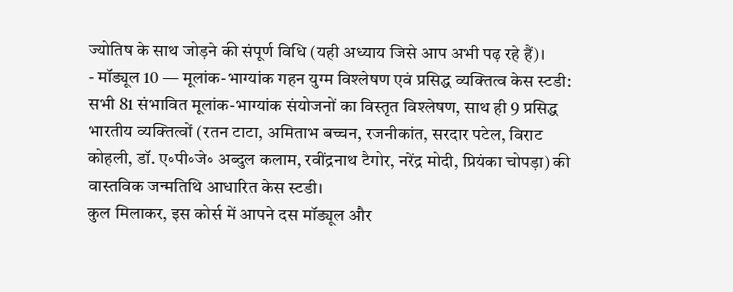ज्योतिष के साथ जोड़ने की संपूर्ण विधि (यही अध्याय जिसे आप अभी पढ़ रहे हैं)।
- मॉड्यूल 10 — मूलांक-भाग्यांक गहन युग्म विश्लेषण एवं प्रसिद्ध व्यक्तित्व केस स्टडी: सभी 81 संभावित मूलांक-भाग्यांक संयोजनों का विस्तृत विश्लेषण, साथ ही 9 प्रसिद्ध भारतीय व्यक्तित्वों (रतन टाटा, अमिताभ बच्चन, रजनीकांत, सरदार पटेल, विराट कोहली, डॉ. ए॰पी॰जे॰ अब्दुल कलाम, रवींद्रनाथ टैगोर, नरेंद्र मोदी, प्रियंका चोपड़ा) की वास्तविक जन्मतिथि आधारित केस स्टडी।
कुल मिलाकर, इस कोर्स में आपने दस मॉड्यूल और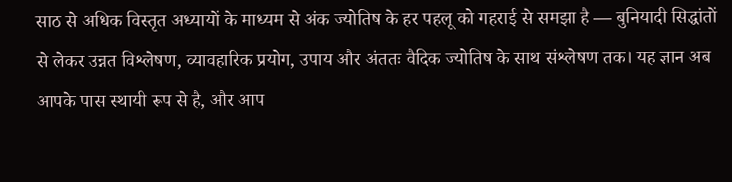साठ से अधिक विस्तृत अध्यायों के माध्यम से अंक ज्योतिष के हर पहलू को गहराई से समझा है — बुनियादी सिद्धांतों से लेकर उन्नत विश्लेषण, व्यावहारिक प्रयोग, उपाय और अंततः वैदिक ज्योतिष के साथ संश्लेषण तक। यह ज्ञान अब आपके पास स्थायी रूप से है, और आप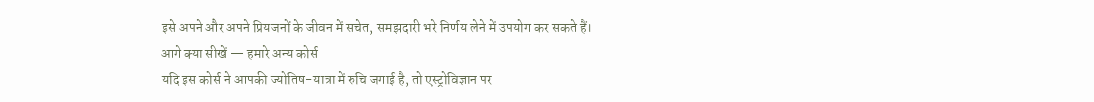इसे अपने और अपने प्रियजनों के जीवन में सचेत, समझदारी भरे निर्णय लेने में उपयोग कर सकते हैं।
आगे क्या सीखें — हमारे अन्य कोर्स
यदि इस कोर्स ने आपकी ज्योतिष-यात्रा में रुचि जगाई है, तो एस्ट्रोविज्ञान पर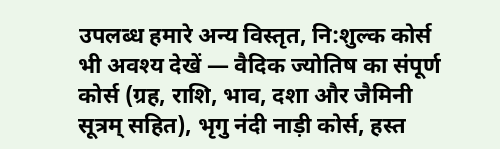उपलब्ध हमारे अन्य विस्तृत, नि:शुल्क कोर्स भी अवश्य देखें — वैदिक ज्योतिष का संपूर्ण कोर्स (ग्रह, राशि, भाव, दशा और जैमिनी सूत्रम् सहित), भृगु नंदी नाड़ी कोर्स, हस्त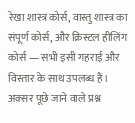रेखा शास्त्र कोर्स, वास्तु शास्त्र का संपूर्ण कोर्स, और क्रिस्टल हीलिंग कोर्स — सभी इसी गहराई और विस्तार के साथ उपलब्ध हैं।
अक्सर पूछे जाने वाले प्रश्न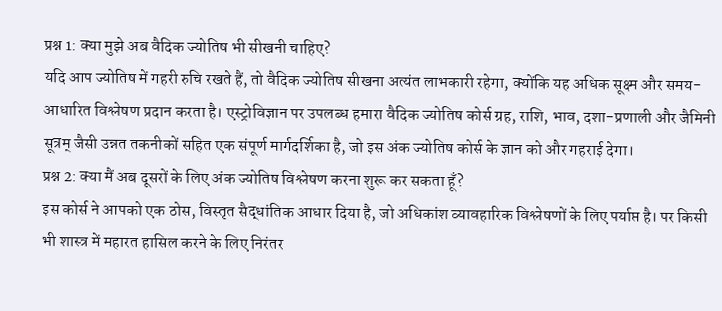प्रश्न 1: क्या मुझे अब वैदिक ज्योतिष भी सीखनी चाहिए?
यदि आप ज्योतिष में गहरी रुचि रखते हैं, तो वैदिक ज्योतिष सीखना अत्यंत लाभकारी रहेगा, क्योंकि यह अधिक सूक्ष्म और समय-आधारित विश्लेषण प्रदान करता है। एस्ट्रोविज्ञान पर उपलब्ध हमारा वैदिक ज्योतिष कोर्स ग्रह, राशि, भाव, दशा-प्रणाली और जैमिनी सूत्रम् जैसी उन्नत तकनीकों सहित एक संपूर्ण मार्गदर्शिका है, जो इस अंक ज्योतिष कोर्स के ज्ञान को और गहराई देगा।
प्रश्न 2: क्या मैं अब दूसरों के लिए अंक ज्योतिष विश्लेषण करना शुरू कर सकता हूँ?
इस कोर्स ने आपको एक ठोस, विस्तृत सैद्धांतिक आधार दिया है, जो अधिकांश व्यावहारिक विश्लेषणों के लिए पर्याप्त है। पर किसी भी शास्त्र में महारत हासिल करने के लिए निरंतर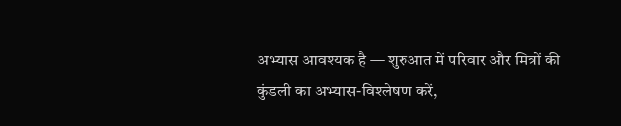अभ्यास आवश्यक है — शुरुआत में परिवार और मित्रों की कुंडली का अभ्यास-विश्लेषण करें,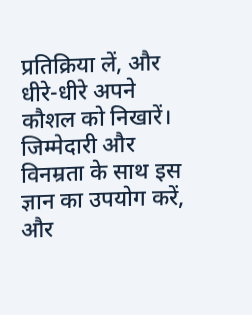प्रतिक्रिया लें, और धीरे-धीरे अपने कौशल को निखारें। जिम्मेदारी और विनम्रता के साथ इस ज्ञान का उपयोग करें, और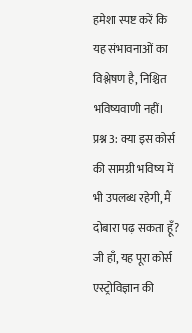हमेशा स्पष्ट करें कि यह संभावनाओं का विश्लेषण है, निश्चित भविष्यवाणी नहीं।
प्रश्न 3: क्या इस कोर्स की सामग्री भविष्य में भी उपलब्ध रहेगी, मैं दोबारा पढ़ सकता हूँ?
जी हाँ, यह पूरा कोर्स एस्ट्रोविज्ञान की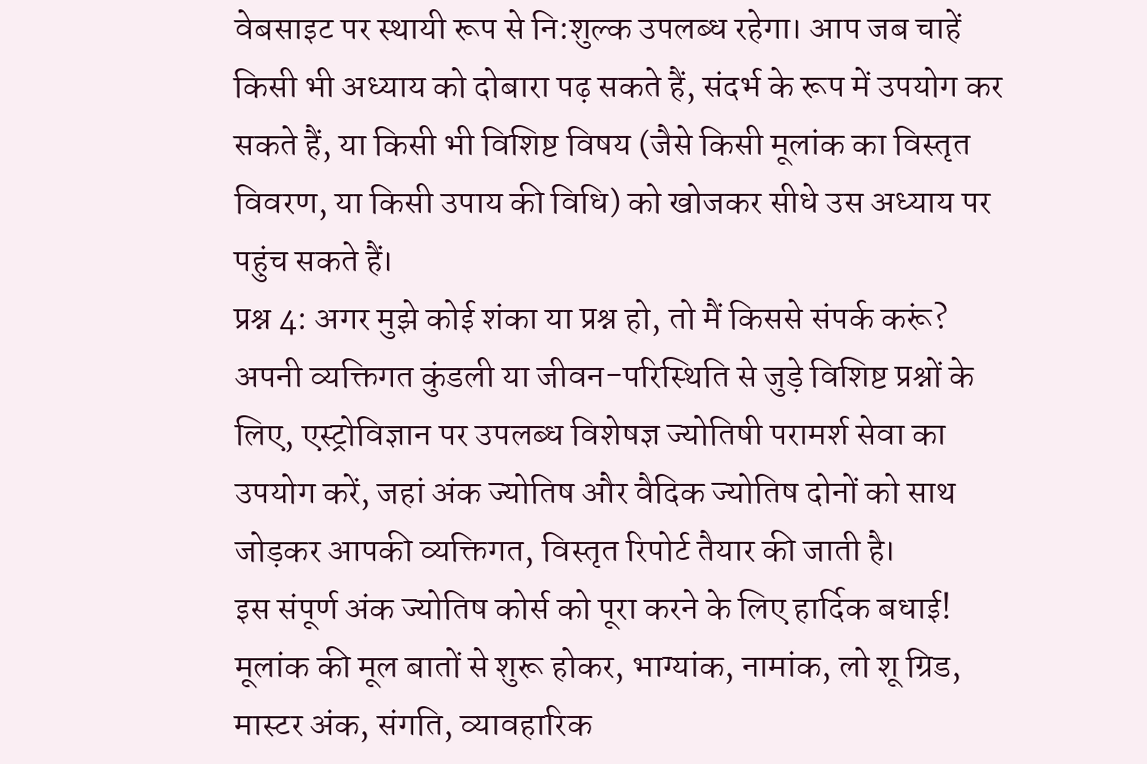वेबसाइट पर स्थायी रूप से नि:शुल्क उपलब्ध रहेगा। आप जब चाहें किसी भी अध्याय को दोबारा पढ़ सकते हैं, संदर्भ के रूप में उपयोग कर सकते हैं, या किसी भी विशिष्ट विषय (जैसे किसी मूलांक का विस्तृत विवरण, या किसी उपाय की विधि) को खोजकर सीधे उस अध्याय पर पहुंच सकते हैं।
प्रश्न 4: अगर मुझे कोई शंका या प्रश्न हो, तो मैं किससे संपर्क करूं?
अपनी व्यक्तिगत कुंडली या जीवन-परिस्थिति से जुड़े विशिष्ट प्रश्नों के लिए, एस्ट्रोविज्ञान पर उपलब्ध विशेषज्ञ ज्योतिषी परामर्श सेवा का उपयोग करें, जहां अंक ज्योतिष और वैदिक ज्योतिष दोनों को साथ जोड़कर आपकी व्यक्तिगत, विस्तृत रिपोर्ट तैयार की जाती है।
इस संपूर्ण अंक ज्योतिष कोर्स को पूरा करने के लिए हार्दिक बधाई! मूलांक की मूल बातों से शुरू होकर, भाग्यांक, नामांक, लो शू ग्रिड, मास्टर अंक, संगति, व्यावहारिक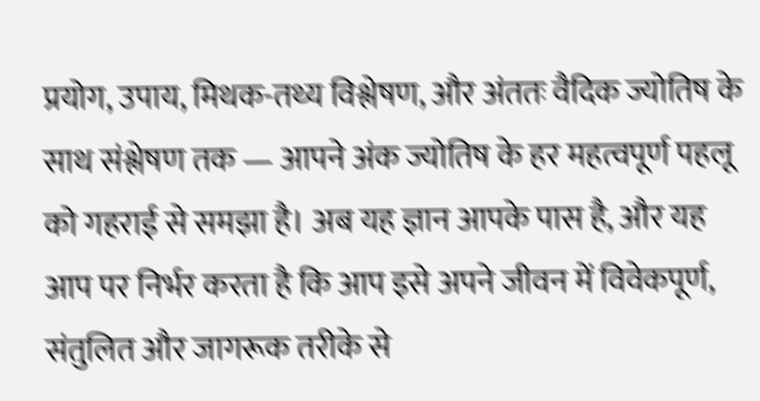प्रयोग, उपाय, मिथक-तथ्य विश्लेषण, और अंततः वैदिक ज्योतिष के साथ संश्लेषण तक — आपने अंक ज्योतिष के हर महत्वपूर्ण पहलू को गहराई से समझा है। अब यह ज्ञान आपके पास है, और यह आप पर निर्भर करता है कि आप इसे अपने जीवन में विवेकपूर्ण, संतुलित और जागरूक तरीके से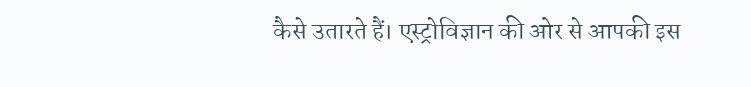कैसे उतारते हैं। एस्ट्रोविज्ञान की ओर से आपकी इस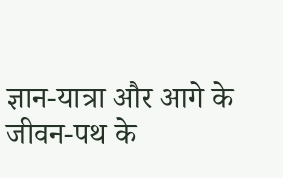ज्ञान-यात्रा और आगे के जीवन-पथ के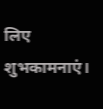लिए शुभकामनाएं।